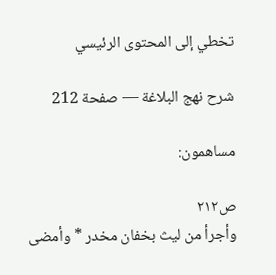تخطي إلى المحتوى الرئيسي

شرح نهج البلاغة — صفحة 212

مساهمون:

ص٢١٢
وأجرأ من ليث بخفان مخدر * وأمضى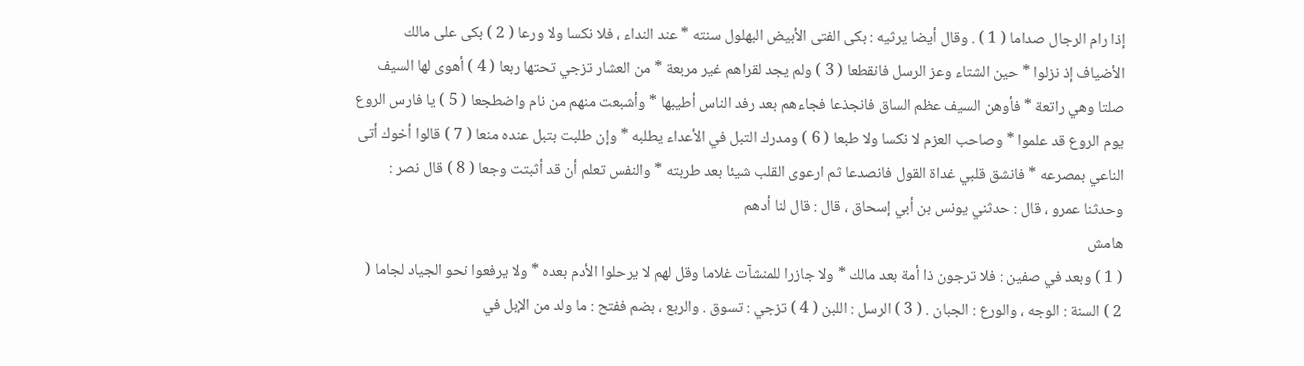إذا رام الرجال صداما ( 1 ) . وقال أيضا يرثيه : بكى الفتى الأبيض البهلول سنته * عند النداء ، فلا نكسا ولا ورعا ( 2 ) بكى على مالك الأضياف إذ نزلوا * حين الشتاء وعز الرسل فانقطعا ( 3 ) ولم يجد لقراهم غير مربعة * من العشار تزجي تحتها ربعا ( 4 ) أهوى لها السيف صلتا وهي راتعة * فأوهن السيف عظم الساق فانجذعا فجاءهم بعد رفد الناس أطيبها * وأشبعت منهم من نام واضطجعا ( 5 ) يا فارس الروع يوم الروع قد علموا * وصاحب العزم لا نكسا ولا طبعا ( 6 ) ومدرك التبل في الأعداء يطلبه * وإن طلبت بتبل عنده منعا ( 7 ) قالوا أخوك أتى الناعي بمصرعه * فانشق قلبي غداة القول فانصدعا ثم ارعوى القلب شيئا بعد طربته * والنفس تعلم أن قد أثبتت وجعا ( 8 ) قال نصر : وحدثنا عمرو ، قال : حدثني يونس بن أبي إسحاق ، قال : قال لنا أدهم
هامش
( 1 ) وبعد في صفين : فلا ترجون ذا أمة بعد مالك * ولا جازرا للمنشآت غلاما وقل لهم لا يرحلوا الأدم بعده * ولا يرفعوا نحو الجياد لجاما ( 2 ) السنة : الوجه ، والورع : الجبان . ( 3 ) الرسل : اللبن ( 4 ) تزجي : تسوق . والربع ، بضم ففتح : ما ولد من الإبل في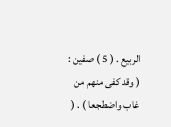الربيع . ( 5 ) صفين : ( وقد كفى منهم من غاب واضطجعا ) . (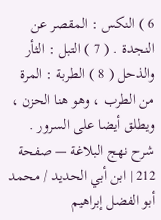6 ) النكس : المقصر عن النجدة . ( 7 ) التبل : الثأر والذحل ( 8 ) الطربة : المرة من الطرب ، وهو هنا الحزن ، ويطلق أيضا على السرور .
شرح نهج البلاغة — صفحة 212 | ابن أبي الحديد / محمد أبو الفضل إبراهيم